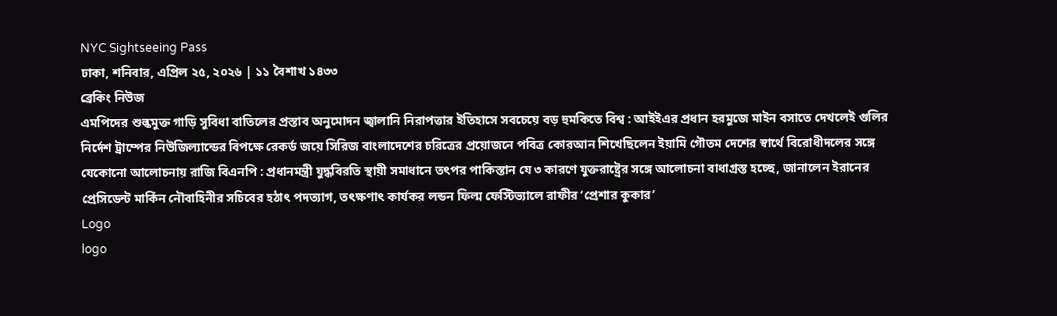NYC Sightseeing Pass
ঢাকা, শনিবার, এপ্রিল ২৫, ২০২৬ | ১১ বৈশাখ ১৪৩৩
ব্রেকিং নিউজ
এমপিদের শুল্কমুক্ত গাড়ি সুবিধা বাতিলের প্রস্তাব অনুমোদন জ্বালানি নিরাপত্তার ইতিহাসে সবচেয়ে বড় হুমকিতে বিশ্ব : আইইএর প্রধান হরমুজে মাইন বসাতে দেখলেই গুলির নির্দেশ ট্রাম্পের নিউজিল্যান্ডের বিপক্ষে রেকর্ড জয়ে সিরিজ বাংলাদেশের চরিত্রের প্রয়োজনে পবিত্র কোরআন শিখেছিলেন ইয়ামি গৌতম দেশের স্বার্থে বিরোধীদলের সঙ্গে যেকোনো আলোচনায় রাজি বিএনপি : প্রধানমন্ত্রী যুদ্ধবিরতি স্থায়ী সমাধানে তৎপর পাকিস্তান যে ৩ কারণে যুক্তরাষ্ট্রের সঙ্গে আলোচনা বাধাগ্রস্ত হচ্ছে, জানালেন ইরানের প্রেসিডেন্ট মার্কিন নৌবাহিনীর সচিবের হঠাৎ পদত্যাগ, তৎক্ষণাৎ কার্যকর লন্ডন ফিল্ম ফেস্টিভ্যালে রাফীর ‘প্রেশার কুকার’
Logo
logo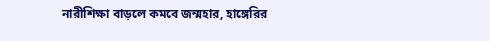নারীশিক্ষা বাড়লে কমবে জন্মহার, হাঙ্গেরির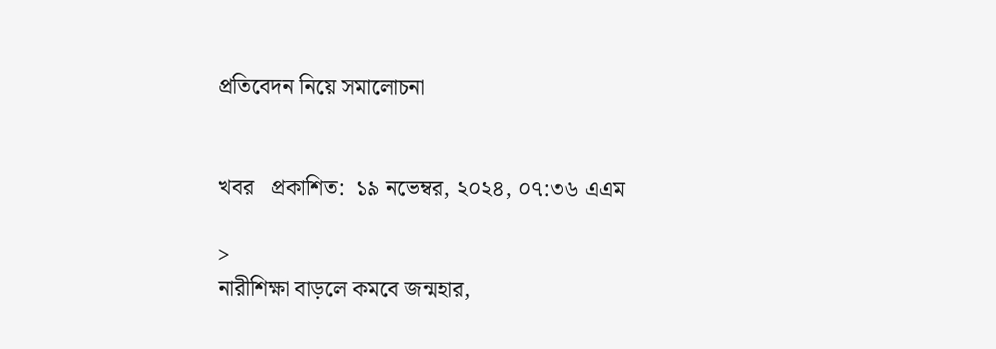প্রতিবেদন নিয়ে সমালোচনা


খবর   প্রকাশিত:  ১৯ নভেম্বর, ২০২৪, ০৭:৩৬ এএম

>
নারীশিক্ষা বাড়লে কমবে জন্মহার,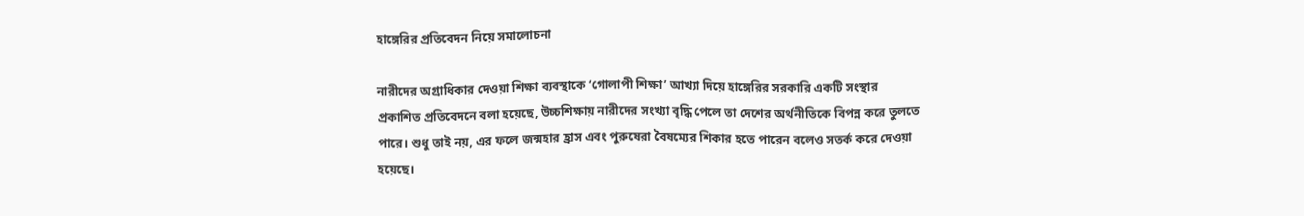হাঙ্গেরির প্রতিবেদন নিয়ে সমালোচনা

নারীদের অগ্রাধিকার দেওয়া শিক্ষা ব্যবস্থাকে ‘গোলাপী শিক্ষা’ আখ্যা দিয়ে হাঙ্গেরির সরকারি একটি সংস্থার প্রকাশিত প্রতিবেদনে বলা হয়েছে, উচ্চশিক্ষায় নারীদের সংখ্যা বৃদ্ধি পেলে তা দেশের অর্থনীতিকে বিপন্ন করে তুলতে পারে। শুধু তাই নয়, এর ফলে জন্মহার হ্রাস এবং পুরুষেরা বৈষম্যের শিকার হতে পারেন বলেও সতর্ক করে দেওয়া হয়েছে।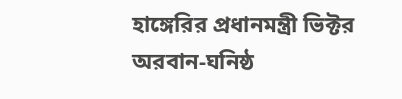হাঙ্গেরির প্রধানমন্ত্রী ভিক্টর অরবান-ঘনিষ্ঠ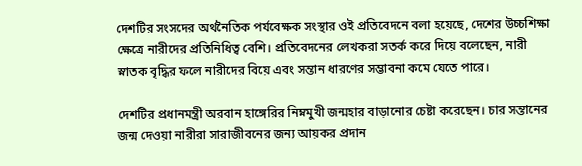দেশটির সংসদের অর্থনৈতিক পর্যবেক্ষক সংস্থার ওই প্রতিবেদনে বলা হয়েছে, দেশের উচ্চশিক্ষা ক্ষেত্রে নারীদের প্রতিনিধিত্ব বেশি। প্রতিবেদনের লেখকরা সতর্ক করে দিয়ে বলেছেন, নারী স্নাতক বৃদ্ধির ফলে নারীদের বিয়ে এবং সন্তান ধারণের সম্ভাবনা কমে যেতে পারে।

দেশটির প্রধানমন্ত্রী অরবান হাঙ্গেরির নিম্নমুখী জন্মহার বাড়ানোর চেষ্টা করেছেন। চার সন্তানের জন্ম দেওয়া নারীরা সারাজীবনের জন্য আয়কর প্রদান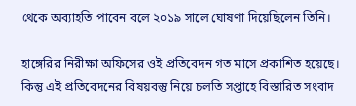থেকে অব্যাহতি পাবেন বলে ২০১৯ সালে ঘোষণা দিয়েছিলেন তিনি।

হাঙ্গেরির নিরীক্ষা অফিসের ওই প্রতিবেদন গত মাসে প্রকাশিত হয়েছে। কিন্তু এই প্রতিবেদনের বিষয়বস্তু নিয়ে চলতি সপ্তাহে বিস্তারিত সংবাদ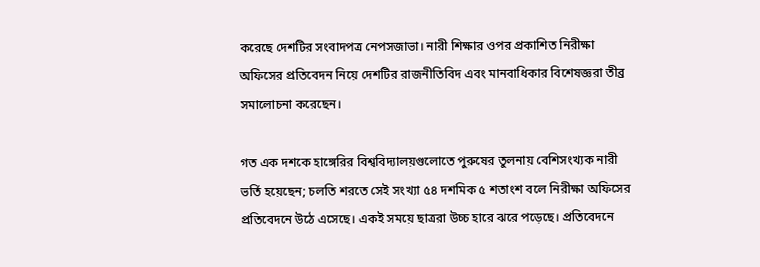করেছে দেশটির সংবাদপত্র নেপসজাভা। নারী শিক্ষার ওপর প্রকাশিত নিরীক্ষা অফিসের প্রতিবেদন নিয়ে দেশটির রাজনীতিবিদ এবং মানবাধিকার বিশেষজ্ঞরা তীব্র সমালোচনা করেছেন।

গত এক দশকে হাঙ্গেরির বিশ্ববিদ্যালয়গুলোতে পুরুষের তুলনায় বেশিসংখ্যক নারী ভর্তি হয়েছেন; চলতি শরতে সেই সংখ্যা ৫৪ দশমিক ৫ শতাংশ বলে নিরীক্ষা অফিসের প্রতিবেদনে উঠে এসেছে। একই সময়ে ছাত্ররা উচ্চ হারে ঝরে পড়েছে। প্রতিবেদনে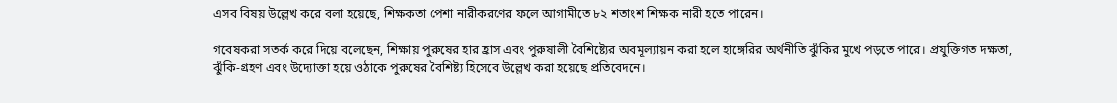এসব বিষয় উল্লেখ করে বলা হয়েছে, শিক্ষকতা পেশা নারীকরণের ফলে আগামীতে ৮২ শতাংশ শিক্ষক নারী হতে পারেন।

গবেষকরা সতর্ক করে দিয়ে বলেছেন, শিক্ষায় পুরুষের হার হ্রাস এবং পুরুষালী বৈশিষ্ট্যের অবমূল্যায়ন করা হলে হাঙ্গেরির অর্থনীতি ঝুঁকির মুখে পড়তে পারে। প্রযুক্তিগত দক্ষতা, ঝুঁকি-গ্রহণ এবং উদ্যোক্তা হয়ে ওঠাকে পুরুষের বৈশিষ্ট্য হিসেবে উল্লেখ করা হয়েছে প্রতিবেদনে।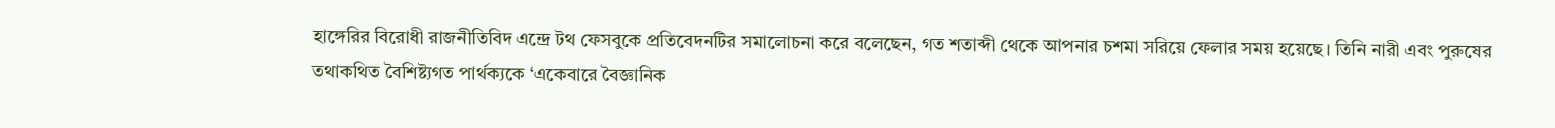হাঙ্গেরির বিরোধী রাজনীতিবিদ এন্দ্রে টথ ফেসবুকে প্রতিবেদনটির সমালোচনা করে বলেছেন, গত শতাব্দী থেকে আপনার চশমা সরিয়ে ফেলার সময় হয়েছে। তিনি নারী এবং পুরুষের তথাকথিত বৈশিষ্ট্যগত পার্থক্যকে ‘একেবারে বৈজ্ঞানিক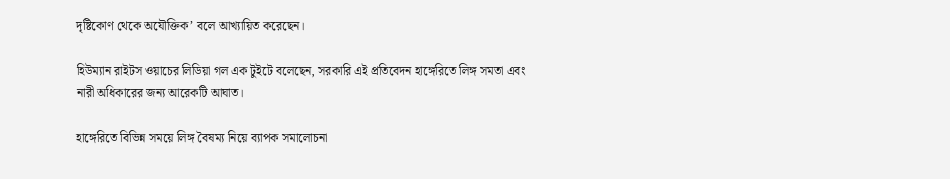দৃষ্টিকোণ থেকে অযৌক্তিক’ বলে আখ্যায়িত করেছেন।

হিউম্যান রাইটস ওয়াচের লিডিয়া গল এক টুইটে বলেছেন, সরকারি এই প্রতিবেদন হাঙ্গেরিতে লিঙ্গ সমতা এবং নারী অধিকারের জন্য আরেকটি আঘাত।

হাঙ্গেরিতে বিভিন্ন সময়ে লিঙ্গ বৈষম্য নিয়ে ব্যাপক সমালোচনা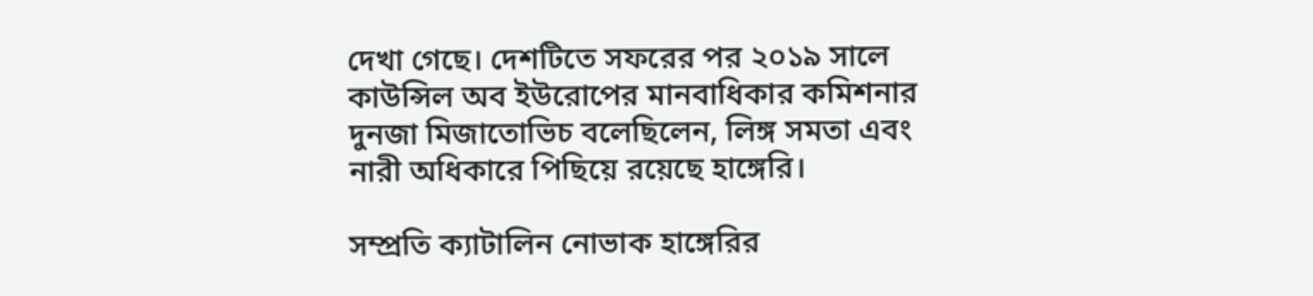দেখা গেছে। দেশটিতে সফরের পর ২০১৯ সালে কাউন্সিল অব ইউরোপের মানবাধিকার কমিশনার দুনজা মিজাতোভিচ বলেছিলেন, লিঙ্গ সমতা এবং নারী অধিকারে পিছিয়ে রয়েছে হাঙ্গেরি।

সম্প্রতি ক্যাটালিন নোভাক হাঙ্গেরির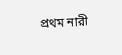প্রথম নারী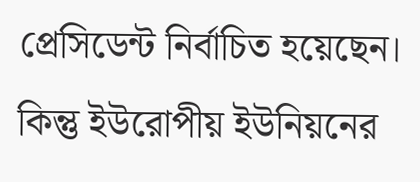প্রেসিডেন্ট নির্বাচিত হয়েছেন। কিন্তু ইউরোপীয় ইউনিয়নের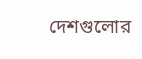দেশগুলোর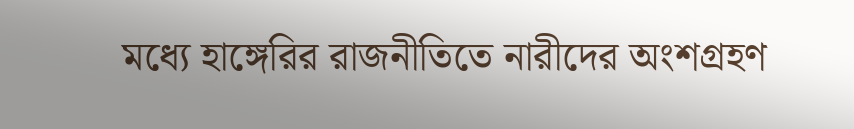মধ্যে হাঙ্গেরির রাজনীতিতে নারীদের অংশগ্রহণ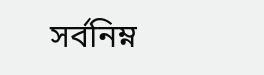সর্বনিম্ন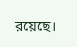রয়েছে।